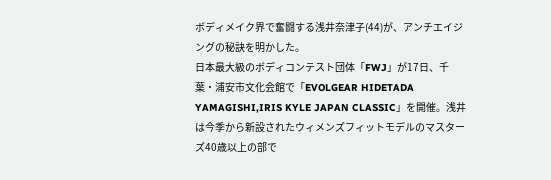ボディメイク界で奮闘する浅井奈津子(44)が、アンチエイジングの秘訣を明かした。
日本最大級のボディコンテスト団体「FWJ」が17日、千葉・浦安市文化会館で「EVOLGEAR HIDETADA YAMAGISHI,IRIS KYLE JAPAN CLASSIC」を開催。浅井は今季から新設されたウィメンズフィットモデルのマスターズ40歳以上の部で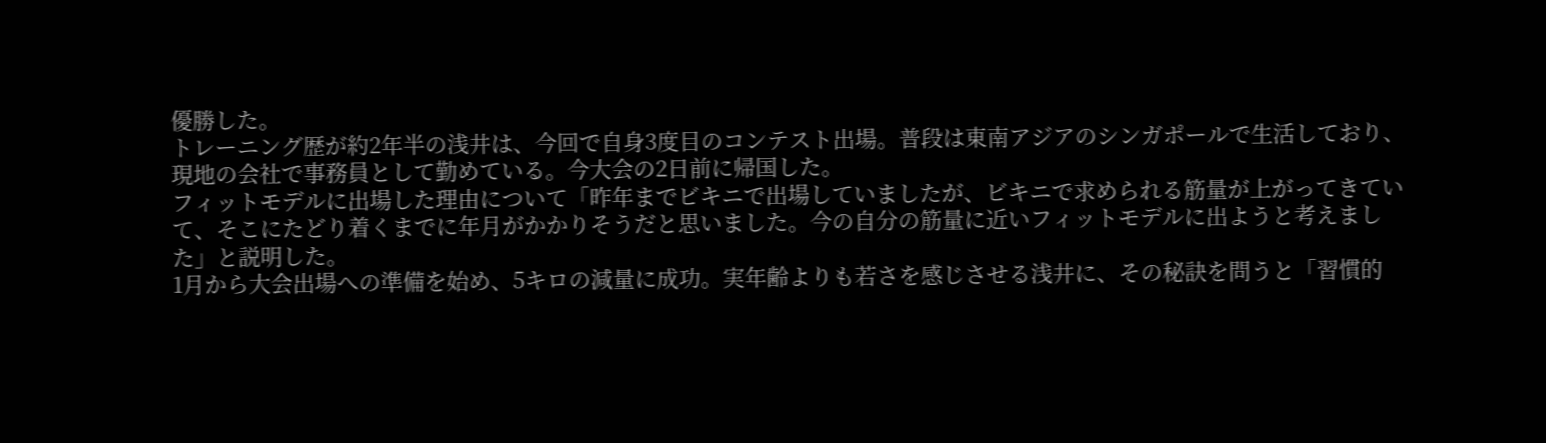優勝した。
トレーニング歴が約2年半の浅井は、今回で自身3度目のコンテスト出場。普段は東南アジアのシンガポールで生活しており、現地の会社で事務員として勤めている。今大会の2日前に帰国した。
フィットモデルに出場した理由について「昨年までビキニで出場していましたが、ビキニで求められる筋量が上がってきていて、そこにたどり着くまでに年月がかかりそうだと思いました。今の自分の筋量に近いフィットモデルに出ようと考えました」と説明した。
1月から大会出場への準備を始め、5キロの減量に成功。実年齢よりも若さを感じさせる浅井に、その秘訣を問うと「習慣的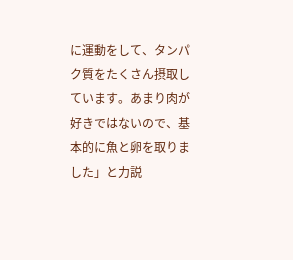に運動をして、タンパク質をたくさん摂取しています。あまり肉が好きではないので、基本的に魚と卵を取りました」と力説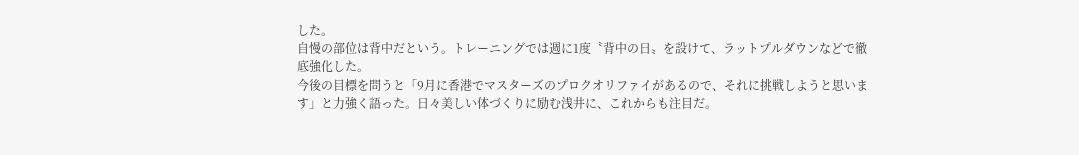した。
自慢の部位は背中だという。トレーニングでは週に1度〝背中の日〟を設けて、ラットプルダウンなどで徹底強化した。
今後の目標を問うと「9月に香港でマスターズのプロクオリファイがあるので、それに挑戦しようと思います」と力強く語った。日々美しい体づくりに励む浅井に、これからも注目だ。